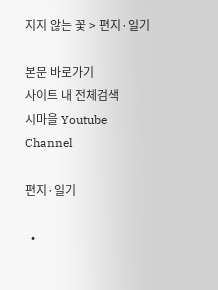지지 않는 꽃 > 편지·일기

본문 바로가기
사이트 내 전체검색
시마을 Youtube Channel

편지·일기

  •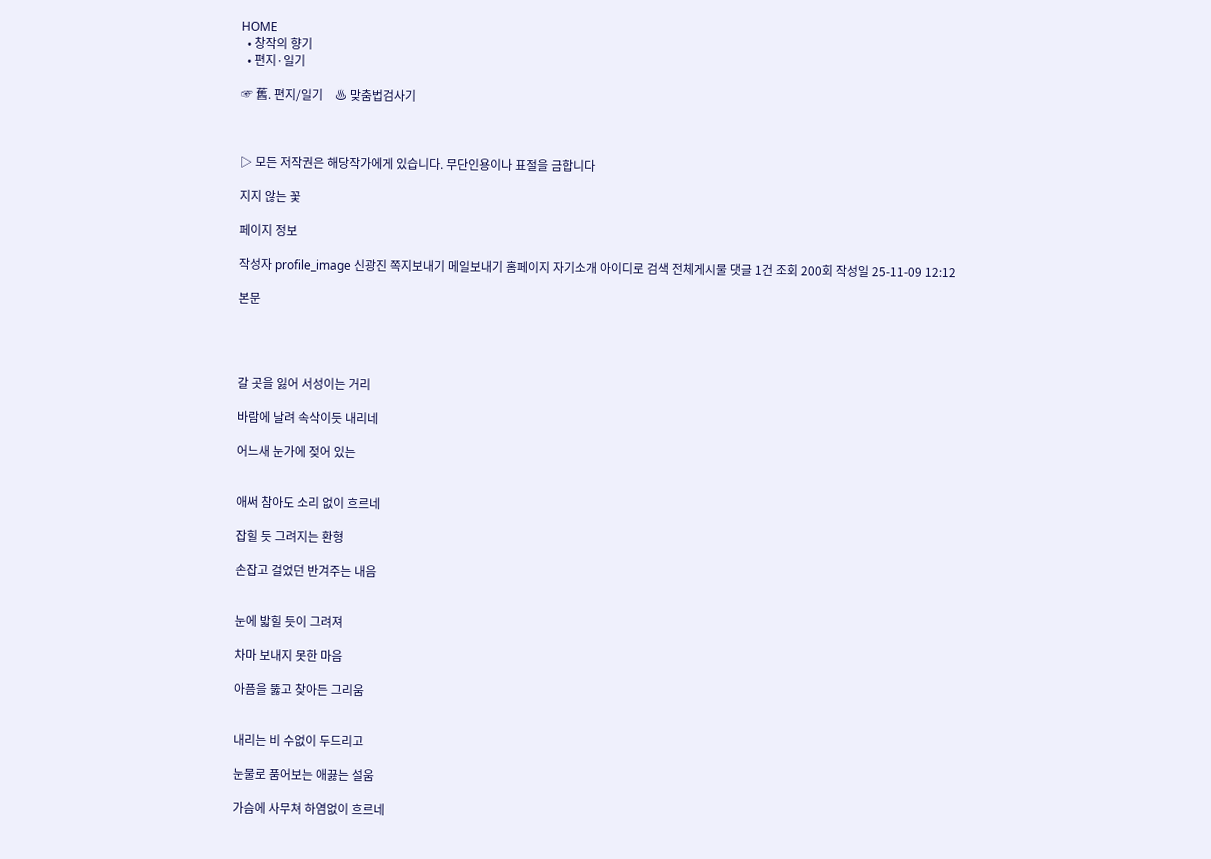HOME
  • 창작의 향기
  • 편지·일기

☞ 舊. 편지/일기    ♨ 맞춤법검사기



▷ 모든 저작권은 해당작가에게 있습니다. 무단인용이나 표절을 금합니다

지지 않는 꽃

페이지 정보

작성자 profile_image 신광진 쪽지보내기 메일보내기 홈페이지 자기소개 아이디로 검색 전체게시물 댓글 1건 조회 200회 작성일 25-11-09 12:12

본문




갈 곳을 잃어 서성이는 거리

바람에 날려 속삭이듯 내리네

어느새 눈가에 젖어 있는


애써 참아도 소리 없이 흐르네

잡힐 듯 그려지는 환형

손잡고 걸었던 반겨주는 내음


눈에 밟힐 듯이 그려져

차마 보내지 못한 마음

아픔을 뚫고 찾아든 그리움


내리는 비 수없이 두드리고

눈물로 품어보는 애끓는 설움

가슴에 사무쳐 하염없이 흐르네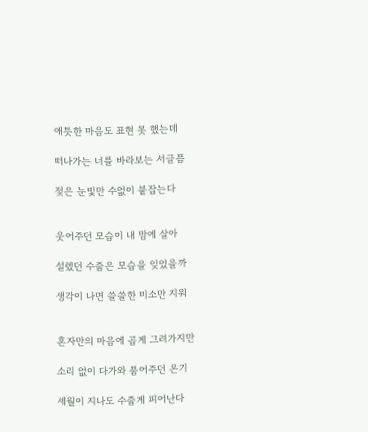애틋한 마음도 표현 못 했는데

떠나가는 너를 바라보는 서글픔

젖은 눈빛만 수없이 붙잡는다


웃어주던 모습이 내 맘에 살아

설렜던 수줍은 모습을 잊었을까

생각이 나면 쓸쓸한 미소만 지워


혼자만의 마음에 곱게 그려가지만

소리 없이 다가와 품어주던 온기

세월이 지나도 수줍게 피어난다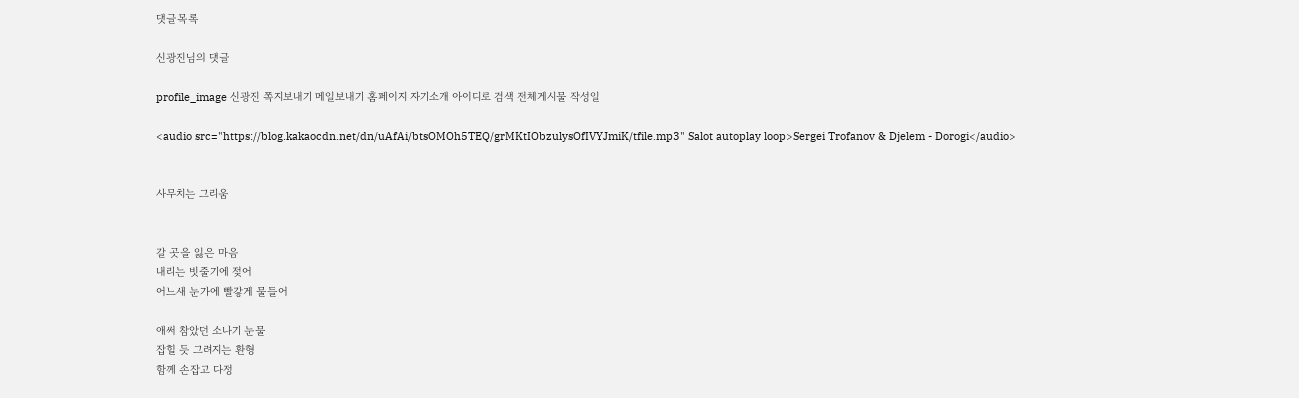댓글목록

신광진님의 댓글

profile_image 신광진 쪽지보내기 메일보내기 홈페이지 자기소개 아이디로 검색 전체게시물 작성일

<audio src="https://blog.kakaocdn.net/dn/uAfAi/btsOMOh5TEQ/grMKtIObzulysOfIVYJmiK/tfile.mp3" Salot autoplay loop>Sergei Trofanov & Djelem - Dorogi</audio>


사무치는 그리움


갈 곳을 잃은 마음
내리는 빗줄기에 젖어
어느새 눈가에 빨갛게 물들어

애써 참았던 소나기 눈물
잡힐 듯 그려지는 환형
함께 손잡고 다정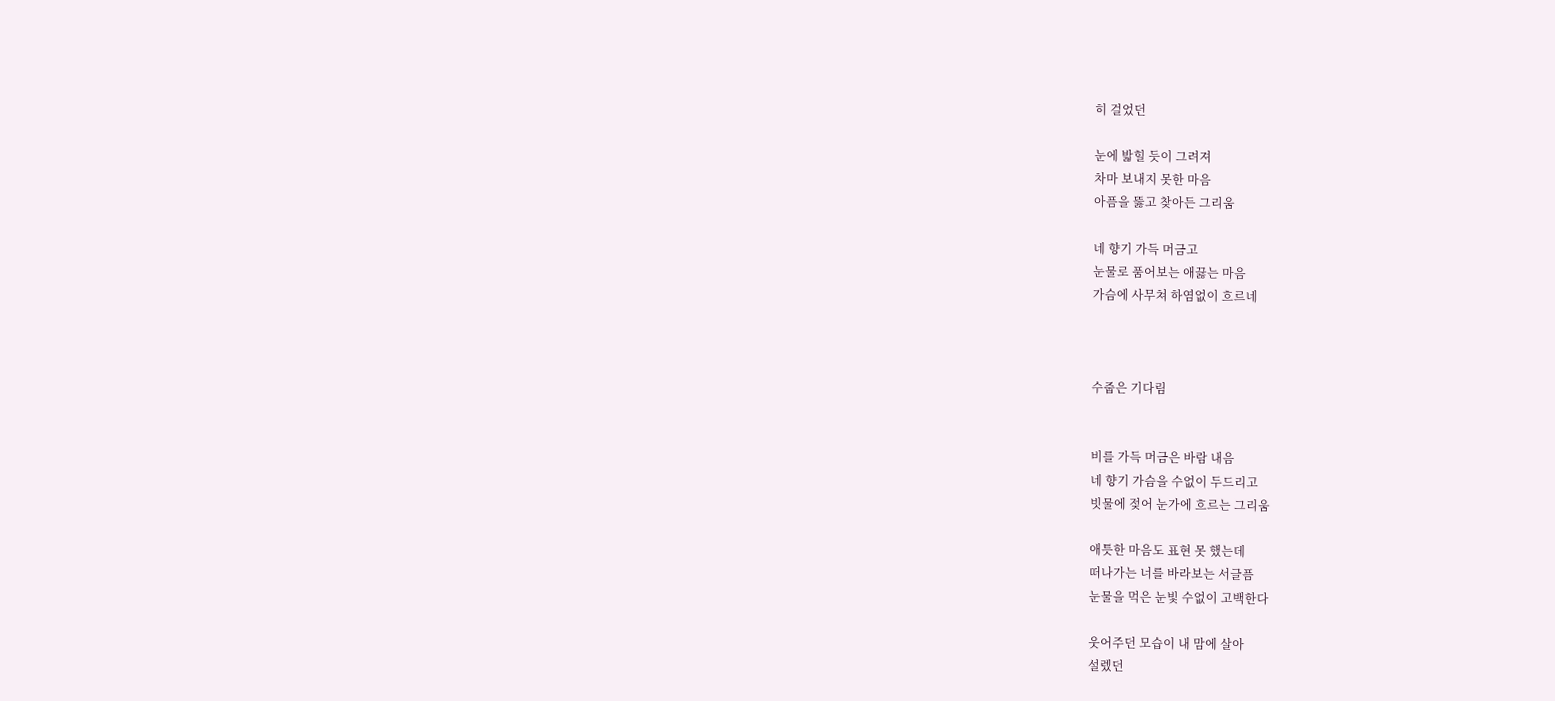히 걸었던

눈에 밟힐 듯이 그려져
차마 보내지 못한 마음
아픔을 뚫고 찾아든 그리움

네 향기 가득 머금고
눈물로 품어보는 애끓는 마음
가슴에 사무쳐 하염없이 흐르네



수줍은 기다림


비를 가득 머금은 바람 내음
네 향기 가슴을 수없이 두드리고
빗물에 젖어 눈가에 흐르는 그리움

애틋한 마음도 표현 못 했는데
떠나가는 너를 바라보는 서글픔
눈물을 먹은 눈빛 수없이 고백한다

웃어주던 모습이 내 맘에 살아
설렜던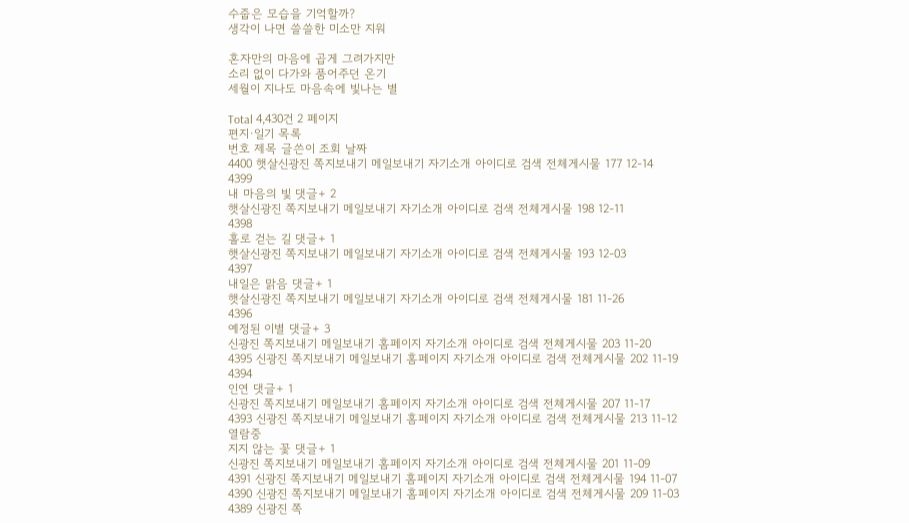수줍은 모습을 기억할까?
생각이 나면 쓸쓸한 미소만 지워

혼자만의 마음에 곱게 그려가지만
소리 없이 다가와 품어주던 온기
세월이 지나도 마음속에 빛나는 별

Total 4,430건 2 페이지
편지·일기 목록
번호 제목 글쓴이 조회 날짜
4400 햇살신광진 쪽지보내기 메일보내기 자기소개 아이디로 검색 전체게시물 177 12-14
4399
내 마음의 빛 댓글+ 2
햇살신광진 쪽지보내기 메일보내기 자기소개 아이디로 검색 전체게시물 198 12-11
4398
홀로 걷는 길 댓글+ 1
햇살신광진 쪽지보내기 메일보내기 자기소개 아이디로 검색 전체게시물 193 12-03
4397
내일은 맑음 댓글+ 1
햇살신광진 쪽지보내기 메일보내기 자기소개 아이디로 검색 전체게시물 181 11-26
4396
예정된 이별 댓글+ 3
신광진 쪽지보내기 메일보내기 홈페이지 자기소개 아이디로 검색 전체게시물 203 11-20
4395 신광진 쪽지보내기 메일보내기 홈페이지 자기소개 아이디로 검색 전체게시물 202 11-19
4394
인연 댓글+ 1
신광진 쪽지보내기 메일보내기 홈페이지 자기소개 아이디로 검색 전체게시물 207 11-17
4393 신광진 쪽지보내기 메일보내기 홈페이지 자기소개 아이디로 검색 전체게시물 213 11-12
열람중
지지 않는 꽃 댓글+ 1
신광진 쪽지보내기 메일보내기 홈페이지 자기소개 아이디로 검색 전체게시물 201 11-09
4391 신광진 쪽지보내기 메일보내기 홈페이지 자기소개 아이디로 검색 전체게시물 194 11-07
4390 신광진 쪽지보내기 메일보내기 홈페이지 자기소개 아이디로 검색 전체게시물 209 11-03
4389 신광진 쪽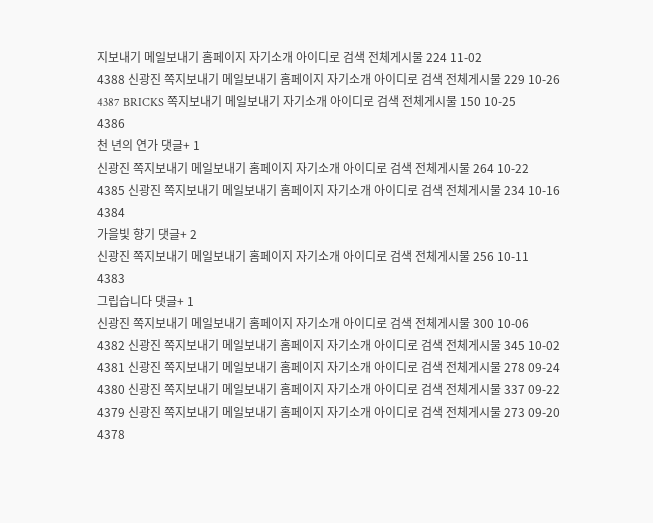지보내기 메일보내기 홈페이지 자기소개 아이디로 검색 전체게시물 224 11-02
4388 신광진 쪽지보내기 메일보내기 홈페이지 자기소개 아이디로 검색 전체게시물 229 10-26
4387 BRICKS 쪽지보내기 메일보내기 자기소개 아이디로 검색 전체게시물 150 10-25
4386
천 년의 연가 댓글+ 1
신광진 쪽지보내기 메일보내기 홈페이지 자기소개 아이디로 검색 전체게시물 264 10-22
4385 신광진 쪽지보내기 메일보내기 홈페이지 자기소개 아이디로 검색 전체게시물 234 10-16
4384
가을빛 향기 댓글+ 2
신광진 쪽지보내기 메일보내기 홈페이지 자기소개 아이디로 검색 전체게시물 256 10-11
4383
그립습니다 댓글+ 1
신광진 쪽지보내기 메일보내기 홈페이지 자기소개 아이디로 검색 전체게시물 300 10-06
4382 신광진 쪽지보내기 메일보내기 홈페이지 자기소개 아이디로 검색 전체게시물 345 10-02
4381 신광진 쪽지보내기 메일보내기 홈페이지 자기소개 아이디로 검색 전체게시물 278 09-24
4380 신광진 쪽지보내기 메일보내기 홈페이지 자기소개 아이디로 검색 전체게시물 337 09-22
4379 신광진 쪽지보내기 메일보내기 홈페이지 자기소개 아이디로 검색 전체게시물 273 09-20
4378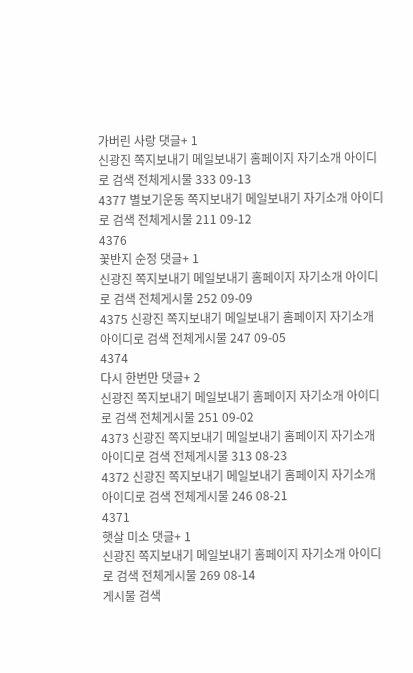가버린 사랑 댓글+ 1
신광진 쪽지보내기 메일보내기 홈페이지 자기소개 아이디로 검색 전체게시물 333 09-13
4377 별보기운동 쪽지보내기 메일보내기 자기소개 아이디로 검색 전체게시물 211 09-12
4376
꽃반지 순정 댓글+ 1
신광진 쪽지보내기 메일보내기 홈페이지 자기소개 아이디로 검색 전체게시물 252 09-09
4375 신광진 쪽지보내기 메일보내기 홈페이지 자기소개 아이디로 검색 전체게시물 247 09-05
4374
다시 한번만 댓글+ 2
신광진 쪽지보내기 메일보내기 홈페이지 자기소개 아이디로 검색 전체게시물 251 09-02
4373 신광진 쪽지보내기 메일보내기 홈페이지 자기소개 아이디로 검색 전체게시물 313 08-23
4372 신광진 쪽지보내기 메일보내기 홈페이지 자기소개 아이디로 검색 전체게시물 246 08-21
4371
햇살 미소 댓글+ 1
신광진 쪽지보내기 메일보내기 홈페이지 자기소개 아이디로 검색 전체게시물 269 08-14
게시물 검색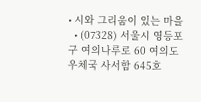• 시와 그리움이 있는 마을
  • (07328) 서울시 영등포구 여의나루로 60 여의도우체국 사서함 645호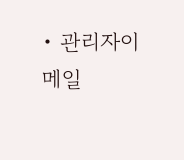• 관리자이메일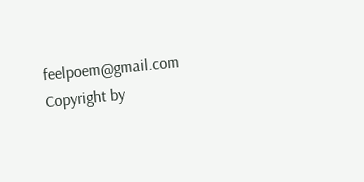feelpoem@gmail.com
Copyright by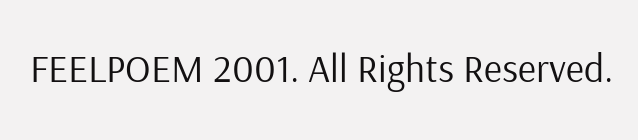FEELPOEM 2001. All Rights Reserved.